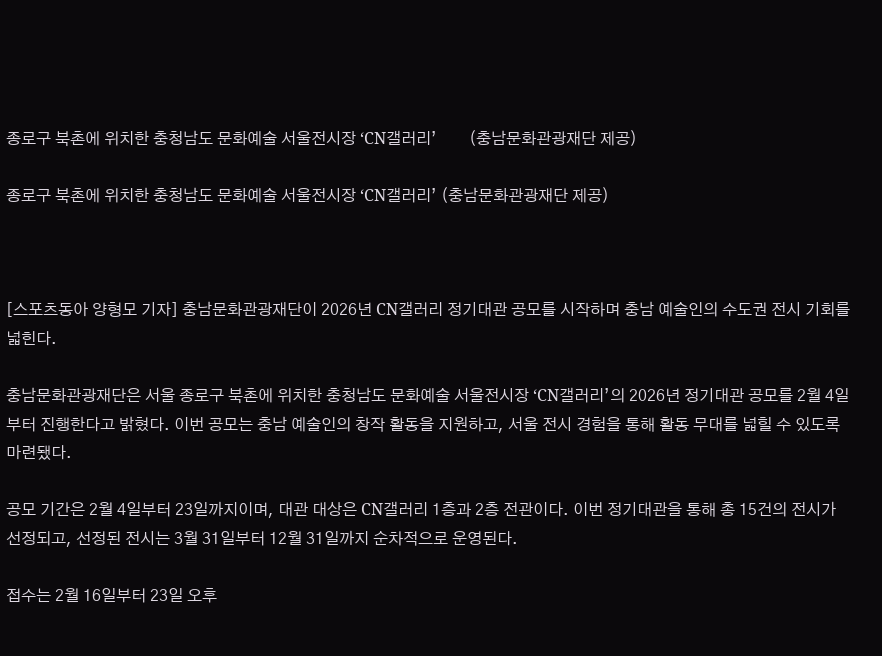종로구 북촌에 위치한 충청남도 문화예술 서울전시장 ‘CN갤러리’        (충남문화관광재단 제공)

종로구 북촌에 위치한 충청남도 문화예술 서울전시장 ‘CN갤러리’ (충남문화관광재단 제공)



[스포츠동아 양형모 기자] 충남문화관광재단이 2026년 CN갤러리 정기대관 공모를 시작하며 충남 예술인의 수도권 전시 기회를 넓힌다.

충남문화관광재단은 서울 종로구 북촌에 위치한 충청남도 문화예술 서울전시장 ‘CN갤러리’의 2026년 정기대관 공모를 2월 4일부터 진행한다고 밝혔다. 이번 공모는 충남 예술인의 창작 활동을 지원하고, 서울 전시 경험을 통해 활동 무대를 넓힐 수 있도록 마련됐다.

공모 기간은 2월 4일부터 23일까지이며, 대관 대상은 CN갤러리 1층과 2층 전관이다. 이번 정기대관을 통해 총 15건의 전시가 선정되고, 선정된 전시는 3월 31일부터 12월 31일까지 순차적으로 운영된다.

접수는 2월 16일부터 23일 오후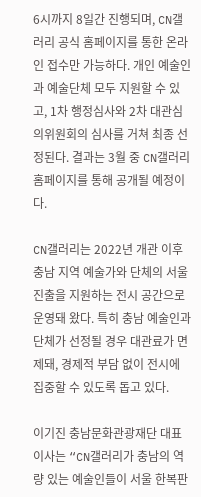6시까지 8일간 진행되며, CN갤러리 공식 홈페이지를 통한 온라인 접수만 가능하다. 개인 예술인과 예술단체 모두 지원할 수 있고, 1차 행정심사와 2차 대관심의위원회의 심사를 거쳐 최종 선정된다. 결과는 3월 중 CN갤러리 홈페이지를 통해 공개될 예정이다.

CN갤러리는 2022년 개관 이후 충남 지역 예술가와 단체의 서울 진출을 지원하는 전시 공간으로 운영돼 왔다. 특히 충남 예술인과 단체가 선정될 경우 대관료가 면제돼, 경제적 부담 없이 전시에 집중할 수 있도록 돕고 있다.

이기진 충남문화관광재단 대표이사는 “CN갤러리가 충남의 역량 있는 예술인들이 서울 한복판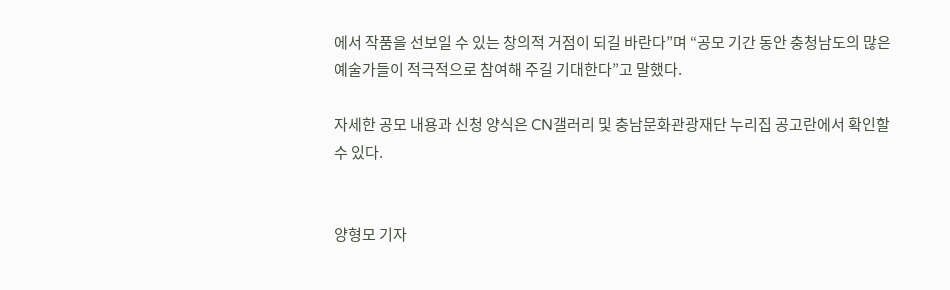에서 작품을 선보일 수 있는 창의적 거점이 되길 바란다”며 “공모 기간 동안 충청남도의 많은 예술가들이 적극적으로 참여해 주길 기대한다”고 말했다.

자세한 공모 내용과 신청 양식은 CN갤러리 및 충남문화관광재단 누리집 공고란에서 확인할 수 있다.


양형모 기자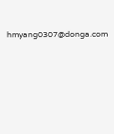hmyang0307@donga.com